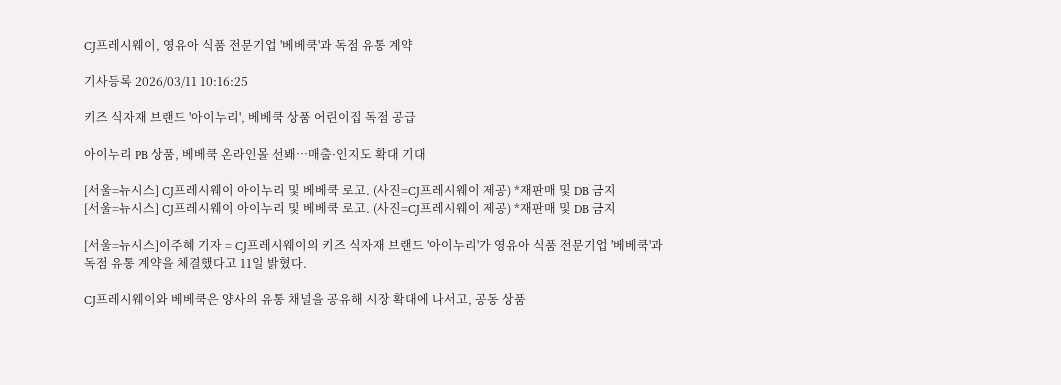CJ프레시웨이, 영유아 식품 전문기업 '베베쿡'과 독점 유통 계약

기사등록 2026/03/11 10:16:25

키즈 식자재 브랜드 '아이누리', 베베쿡 상품 어린이집 독점 공급

아이누리 PB 상품, 베베쿡 온라인몰 선봬…매출·인지도 확대 기대

[서울=뉴시스] CJ프레시웨이 아이누리 및 베베쿡 로고. (사진=CJ프레시웨이 제공) *재판매 및 DB 금지
[서울=뉴시스] CJ프레시웨이 아이누리 및 베베쿡 로고. (사진=CJ프레시웨이 제공) *재판매 및 DB 금지

[서울=뉴시스]이주혜 기자 = CJ프레시웨이의 키즈 식자재 브랜드 '아이누리'가 영유아 식품 전문기업 '베베쿡'과 독점 유통 계약을 체결했다고 11일 밝혔다.

CJ프레시웨이와 베베쿡은 양사의 유통 채널을 공유해 시장 확대에 나서고, 공동 상품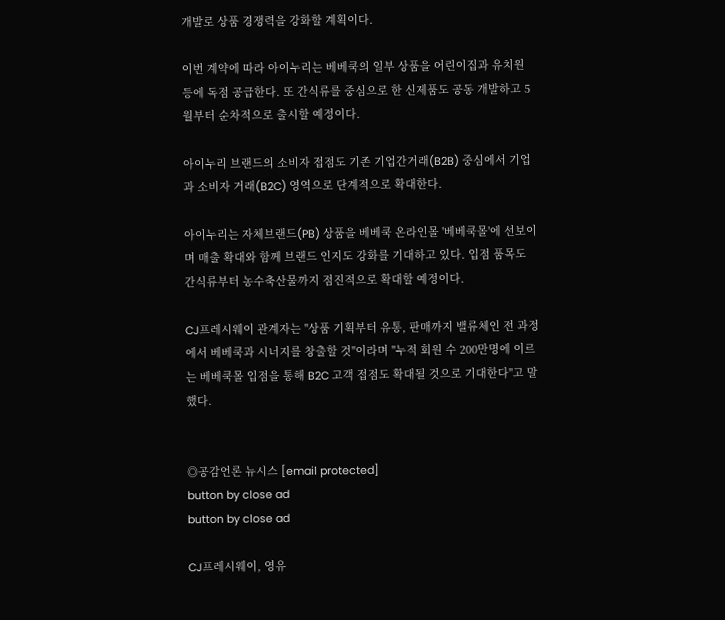개발로 상품 경쟁력을 강화할 계획이다.

이번 계약에 따라 아이누리는 베베쿡의 일부 상품을 어린이집과 유치원 등에 독점 공급한다. 또 간식류를 중심으로 한 신제품도 공동 개발하고 5월부터 순차적으로 출시할 예정이다.

아이누리 브랜드의 소비자 접점도 기존 기업간거래(B2B) 중심에서 기업과 소비자 거래(B2C) 영역으로 단계적으로 확대한다.

아이누리는 자체브랜드(PB) 상품을 베베쿡 온라인몰 '베베쿡몰'에 선보이며 매출 확대와 함께 브랜드 인지도 강화를 기대하고 있다. 입점 품목도 간식류부터 농수축산물까지 점진적으로 확대할 예정이다.

CJ프레시웨이 관계자는 "상품 기획부터 유통, 판매까지 밸류체인 전 과정에서 베베쿡과 시너지를 창출할 것"이라며 "누적 회원 수 200만명에 이르는 베베쿡몰 입점을 통해 B2C 고객 접점도 확대될 것으로 기대한다"고 말했다.


◎공감언론 뉴시스 [email protected]
button by close ad
button by close ad

CJ프레시웨이, 영유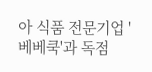아 식품 전문기업 '베베쿡'과 독점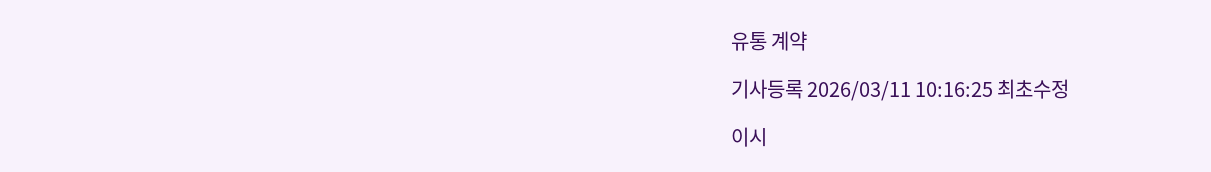유통 계약

기사등록 2026/03/11 10:16:25 최초수정

이시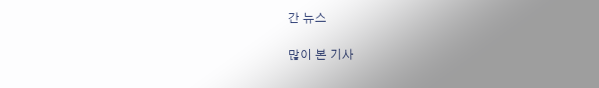간 뉴스

많이 본 기사